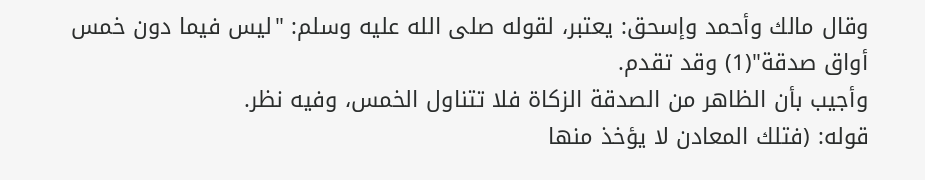وقال مالك وأحمد وإسحق: يعتبر، لقوله صلى الله عليه وسلم: "ليس فيما دون خمس أواق صدقة"(1) وقد تقدم.
وأجيب بأن الظاهر من الصدقة الزكاة فلا تتناول الخمس، وفيه نظر.
قوله: (فتلك المعادن لا يؤخذ منها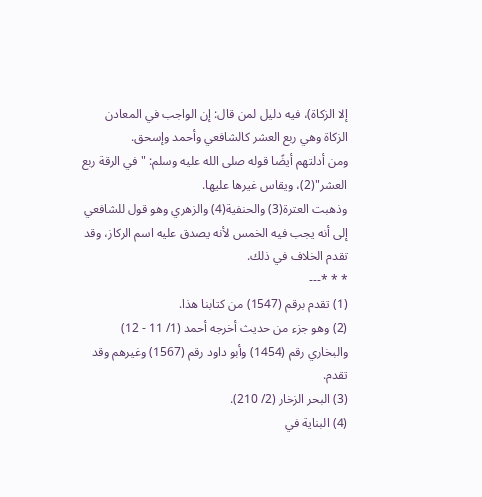إلا الزكاة)، فيه دليل لمن قال: إن الواجب في المعادن الزكاة وهي ربع العشر كالشافعي وأحمد وإسحق.
ومن أدلتهم أيضًا قوله صلى الله عليه وسلم: "في الرقة ربع العشر"(2)، ويقاس غيرها عليها.
وذهبت العترة(3) والحنفية(4) والزهري وهو قول للشافعي إلى أنه يجب فيه الخمس لأنه يصدق عليه اسم الركاز، وقد تقدم الخلاف في ذلك.
* * *---
(1) تقدم برقم (1547) من كتابنا هذا.
(2) وهو جزء من حديث أخرجه أحمد (1/ 11 - 12) والبخاري رقم (1454) وأبو داود رقم (1567) وغيرهم وقد تقدم.
(3) البحر الزخار (2/ 210).
(4) البناية في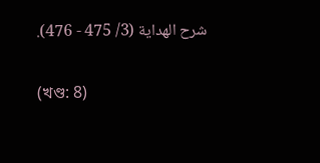شرح الهداية (3/ 475 - 476).

(খণ্ড: 8)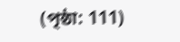(পৃষ্ঠা: 111)